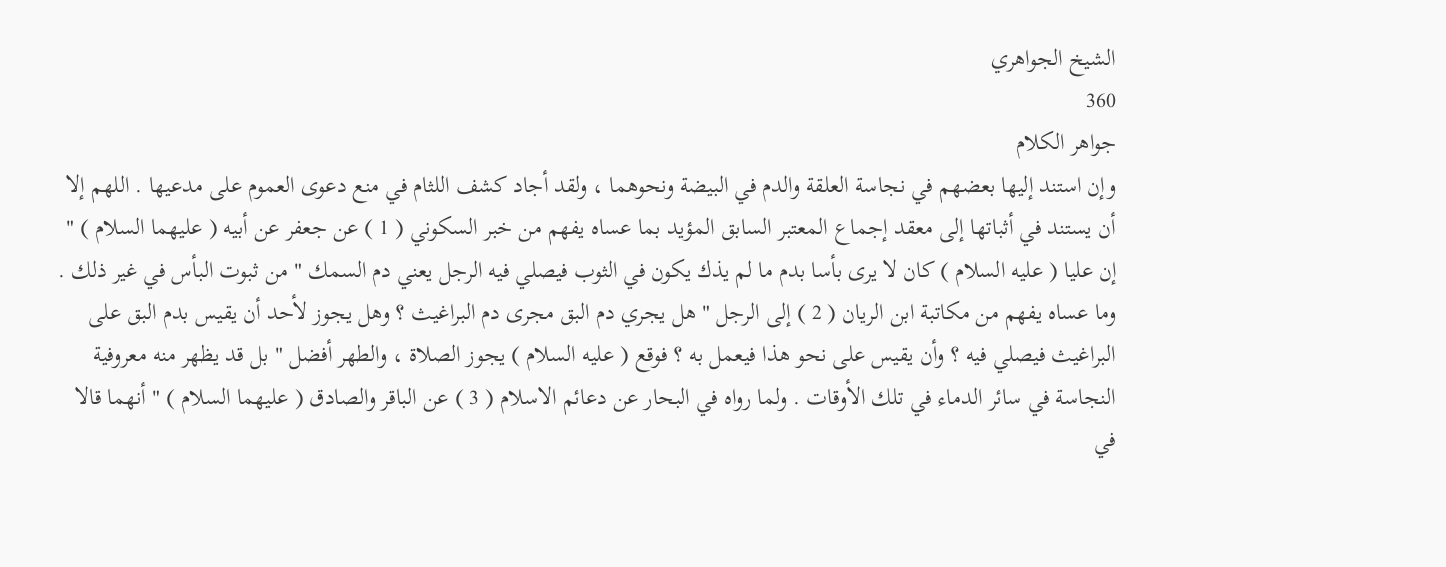الشيخ الجواهري
360
جواهر الكلام
وإن استند إليها بعضهم في نجاسة العلقة والدم في البيضة ونحوهما ، ولقد أجاد كشف اللثام في منع دعوى العموم على مدعيها . اللهم إلا أن يستند في أثباتها إلى معقد إجماع المعتبر السابق المؤيد بما عساه يفهم من خبر السكوني ( 1 ) عن جعفر عن أبيه ( عليهما السلام ) " إن عليا ( عليه السلام ) كان لا يرى بأسا بدم ما لم يذك يكون في الثوب فيصلي فيه الرجل يعني دم السمك " من ثبوت البأس في غير ذلك . وما عساه يفهم من مكاتبة ابن الريان ( 2 ) إلى الرجل " هل يجري دم البق مجرى دم البراغيث ؟ وهل يجوز لأحد أن يقيس بدم البق على البراغيث فيصلي فيه ؟ وأن يقيس على نحو هذا فيعمل به ؟ فوقع ( عليه السلام ) يجوز الصلاة ، والطهر أفضل " بل قد يظهر منه معروفية النجاسة في سائر الدماء في تلك الأوقات . ولما رواه في البحار عن دعائم الاسلام ( 3 ) عن الباقر والصادق ( عليهما السلام ) " أنهما قالا في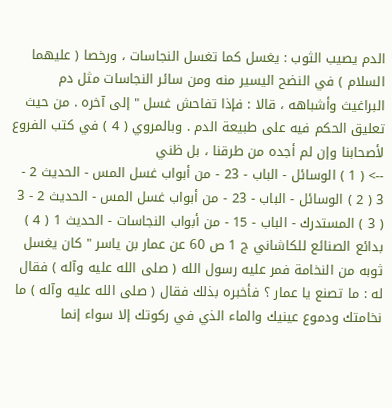الدم يصيب الثوب : يغسل كما تغسل النجاسات ، ورخصا ( عليهما السلام ) في النضح اليسير منه ومن سائر النجاسات مثل دم البراغيث وأشباهه ، قالا : فإذا تفاحش غسل " إلى آخره . من حيث تعليق الحكم فيه على طبيعة الدم . وبالمروي ( 4 ) في كتب الفروع لأصحابنا وإن لم أجده من طرقنا ، بل ظني
--> ( 1 ) الوسائل - الباب - 23 - من أبواب غسل المس - الحديث 2 - 3 ( 2 ) الوسائل - الباب - 23 - من أبواب غسل المس - الحديث 2 - 3 ( 3 ) المستدرك - الباب - 15 - من أبواب النجاسات - الحديث 1 ( 4 ) بدائع الصنائع للكاشاني ج 1 ص 60 عن عمار بن ياسر " كان يغسل ثوبه من النخامة فمر عليه رسول الله ( صلى الله عليه وآله ) فقال له : ما تصنع يا عمار ؟ فأخبره بذلك فقال ( صلى الله عليه وآله ) ما نخامتك ودموع عينيك والماء الذي في ركوتك إلا سواء إنما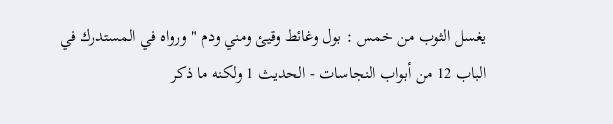يغسل الثوب من خمس : بول وغائط وقيئ ومني ودم " ورواه في المستدرك في الباب 12 من أبواب النجاسات - الحديث 1 ولكنه ما ذكر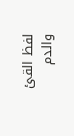لفظ القئ والدم